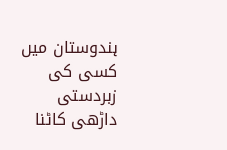ہندوستان میں کسی کی زبردستی داڑھی کاٹنا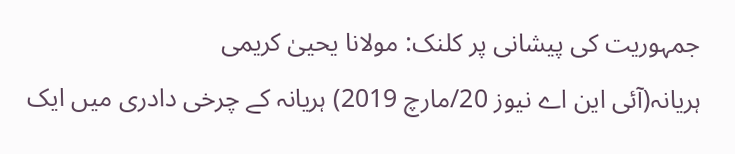جمہوریت کی پیشانی پر کلنک: مولانا یحییٰ کریمی
ہریانہ(آئی این اے نیوز 20/مارچ 2019) ہریانہ کے چرخی دادری میں ایک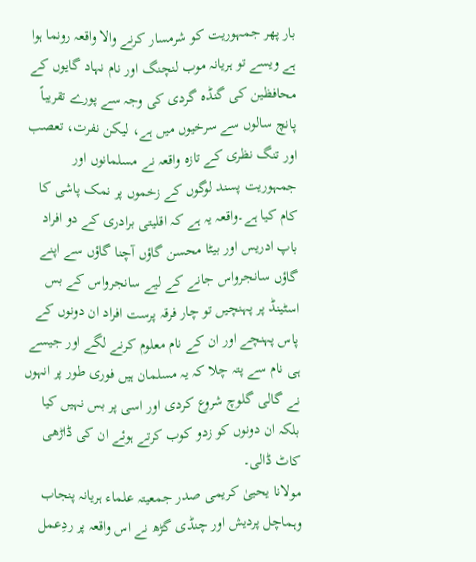بار پھر جمہوریت کو شرمسار کرنے والا واقعہ رونما ہوا ہے ویسے تو ہریانہ موب لنچنگ اور نام نہاد گایوں کے محافظین کی گنڈہ گردی کی وجہ سے پورے تقریباً پانچ سالوں سے سرخیوں میں ہے، لیکن نفرت، تعصب اور تنگ نظری کے تازہ واقعہ نے مسلمانوں اور جمہوریت پسند لوگوں کے زخموں پر نمک پاشی کا کام کیا ہے۔واقعہ یہ ہے کہ اقلیتی برادری کے دو افراد باپ ادریس اور بیٹا محسن گاؤں آچنا گاؤں سے اپنے گاؤں سانجرواس جانے کے لیے سانجرواس کے بس اسٹینڈ پر پہنچیں تو چار فرقہ پرست افراد ان دونوں کے پاس پہنچے اور ان کے نام معلوم کرنے لگے اور جیسے ہی نام سے پتہ چلا کہ یہ مسلمان ہیں فوری طور پر انہوں نے گالی گلوچ شروع کردی اور اسی پر بس نہیں کیا بلکہ ان دونوں کو زدو کوب کرتے ہوئے ان کی ڈاڑھی کاٹ ڈالی۔
مولانا یحییٰ کریمی صدر جمعیتہ علماء ہریانہ پنجاب وہماچل پردیش اور چنڈی گڑھ نے اس واقعہ پر ردِعمل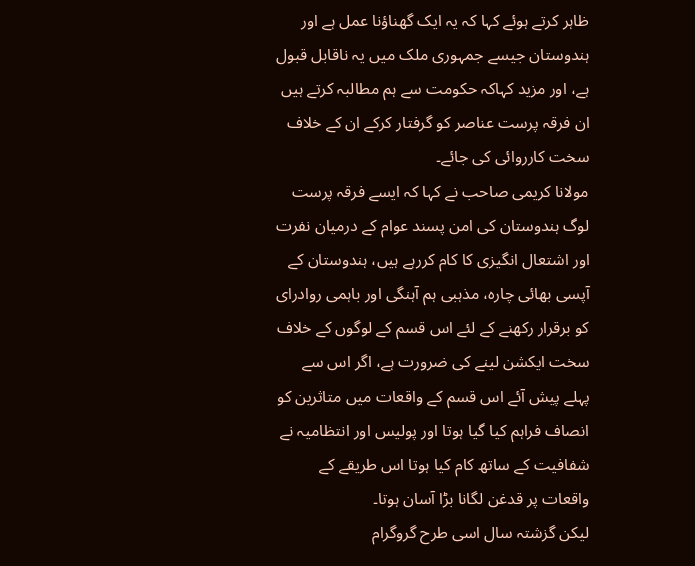ظاہر کرتے ہوئے کہا کہ یہ ایک گھناؤنا عمل ہے اور ہندوستان جیسے جمہوری ملک میں یہ ناقابل قبول ہے، اور مزید کہاکہ حکومت سے ہم مطالبہ کرتے ہیں ان فرقہ پرست عناصر کو گرفتار کرکے ان کے خلاف سخت کارروائی کی جائے۔
مولانا کریمی صاحب نے کہا کہ ایسے فرقہ پرست لوگ ہندوستان کی امن پسند عوام کے درمیان نفرت اور اشتعال انگیزی کا کام کررہے ہیں، ہندوستان کے آپسی بھائی چارہ، مذہبی ہم آہنگی اور باہمی روادرای کو برقرار رکھنے کے لئے اس قسم کے لوگوں کے خلاف سخت ایکشن لینے کی ضرورت ہے، اگر اس سے پہلے پیش آئے اس قسم کے واقعات میں متاثرین کو انصاف فراہم کیا گیا ہوتا اور پولیس اور انتظامیہ نے شفافیت کے ساتھ کام کیا ہوتا اس طریقے کے واقعات پر قدغن لگانا بڑا آسان ہوتا۔
لیکن گزشتہ سال اسی طرح گروگرام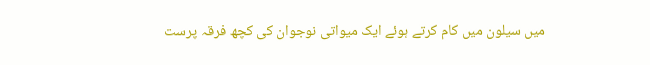میں سیلون میں کام کرتے ہوئے ایک میواتی نوجوان کی کچھ فرقہ پرست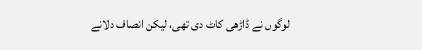لوگوں نے ڈاڑھی کاٹ دی تھی، لیکن انصاف دلانے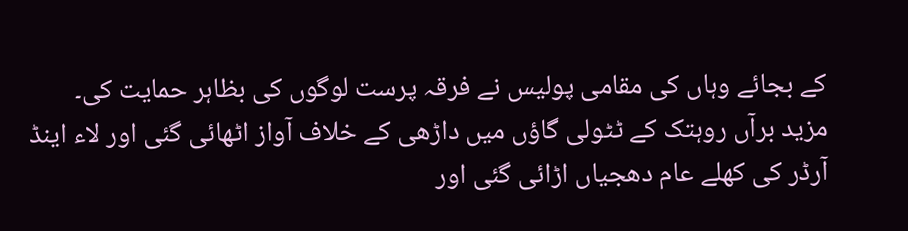کے بجائے وہاں کی مقامی پولیس نے فرقہ پرست لوگوں کی بظاہر حمایت کی۔
مزید برآں روہتک کے ٹٹولی گاؤں میں داڑھی کے خلاف آواز اٹھائی گئی اور لاء اینڈ آرڈر کی کھلے عام دھجیاں اڑائی گئی اور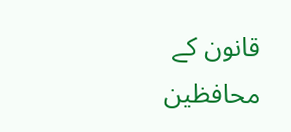قانون کے محافظین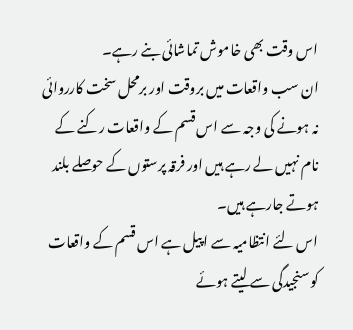اس وقت بھی خاموش تماشائی بنے رہے۔
ان سب واقعات میں بروقت اور برمحل سخت کارروائی نہ ہونے کی وجہ سے اس قسم کے واقعات رکنے کے نام نہیں لے رہے ہیں اور فرقہ پرستوں کے حوصلے بلند ہوتے جارہے ہیں۔
اس لئے انتظامیہ سے اپیل ہے اس قسم کے واقعات کو سنجیدگی سے لیتے ہوئے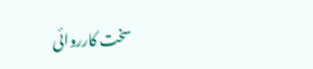سخت کارروائی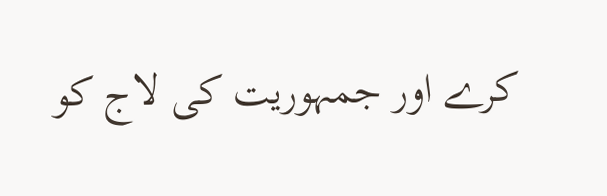کرے اور جمہوریت کی لاج کو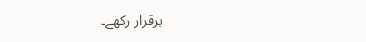برقرار رکھے۔